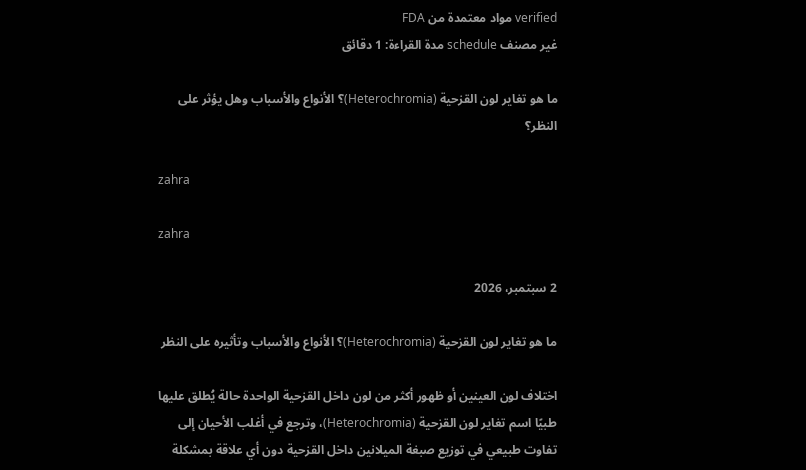verified مواد معتمدة من FDA
غير مصنف schedule مدة القراءة: 1 دقائق

ما هو تغاير لون القزحية (Heterochromia)؟ الأنواع والأسباب وهل يؤثر على النظر؟

zahra

zahra

2 سبتمبر، 2026

ما هو تغاير لون القزحية (Heterochromia)؟ الأنواع والأسباب وتأثيره على النظر

اختلاف لون العينين أو ظهور أكثر من لون داخل القزحية الواحدة حالة يُطلق عليها طبيًا اسم تغاير لون القزحية (Heterochromia)، وترجع في أغلب الأحيان إلى تفاوت طبيعي في توزيع صبغة الميلانين داخل القزحية دون أي علاقة بمشكلة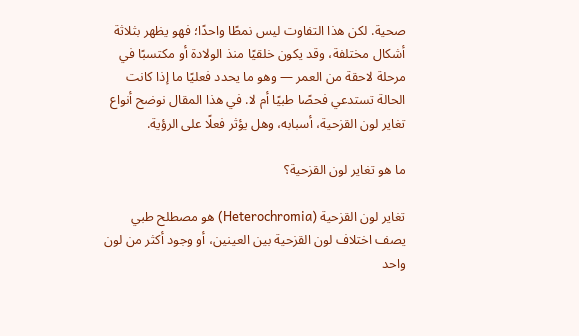صحية. لكن هذا التفاوت ليس نمطًا واحدًا؛ فهو يظهر بثلاثة أشكال مختلفة، وقد يكون خلقيًا منذ الولادة أو مكتسبًا في مرحلة لاحقة من العمر — وهو ما يحدد فعليًا ما إذا كانت الحالة تستدعي فحصًا طبيًا أم لا. في هذا المقال نوضح أنواع تغاير لون القزحية، أسبابه، وهل يؤثر فعلًا على الرؤية.

ما هو تغاير لون القزحية؟

تغاير لون القزحية (Heterochromia) هو مصطلح طبي يصف اختلاف لون القزحية بين العينين، أو وجود أكثر من لون واحد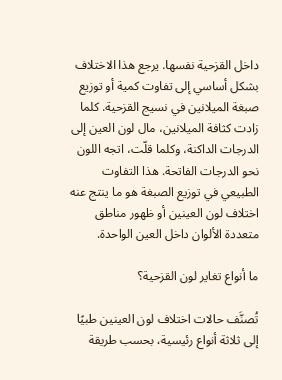داخل القزحية نفسها. يرجع هذا الاختلاف بشكل أساسي إلى تفاوت كمية أو توزيع صبغة الميلانين في نسيج القزحية. كلما زادت كثافة الميلانين، مال لون العين إلى الدرجات الداكنة، وكلما قلّت، اتجه اللون نحو الدرجات الفاتحة. هذا التفاوت الطبيعي في توزيع الصبغة هو ما ينتج عنه اختلاف لون العينين أو ظهور مناطق متعددة الألوان داخل العين الواحدة.

ما أنواع تغاير لون القزحية؟

تُصنَّف حالات اختلاف لون العينين طبيًا إلى ثلاثة أنواع رئيسية، بحسب طريقة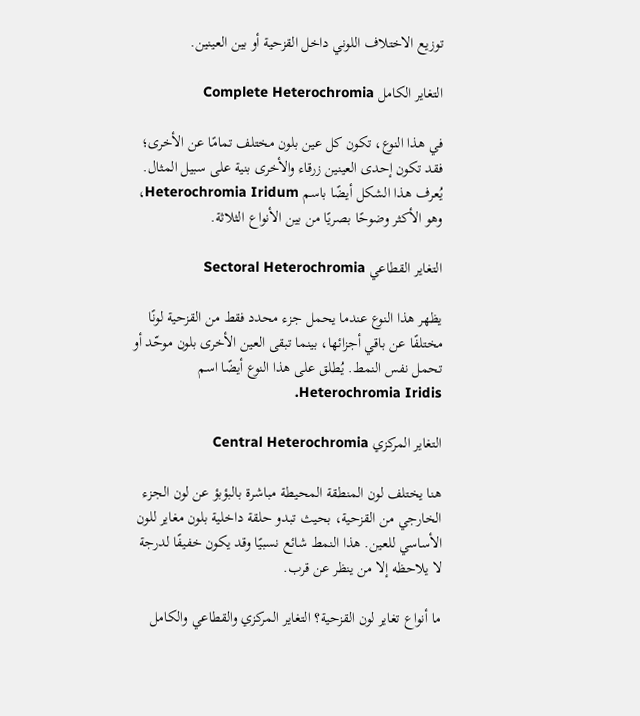توزيع الاختلاف اللوني داخل القزحية أو بين العينين.

التغاير الكامل Complete Heterochromia

في هذا النوع، تكون كل عين بلون مختلف تمامًا عن الأخرى؛ فقد تكون إحدى العينين زرقاء والأخرى بنية على سبيل المثال. يُعرف هذا الشكل أيضًا باسم Heterochromia Iridum، وهو الأكثر وضوحًا بصريًا من بين الأنواع الثلاثة.

التغاير القطاعي Sectoral Heterochromia

يظهر هذا النوع عندما يحمل جزء محدد فقط من القزحية لونًا مختلفًا عن باقي أجزائها، بينما تبقى العين الأخرى بلون موحّد أو تحمل نفس النمط. يُطلق على هذا النوع أيضًا اسم Heterochromia Iridis.

التغاير المركزي Central Heterochromia

هنا يختلف لون المنطقة المحيطة مباشرة بالبؤبؤ عن لون الجزء الخارجي من القزحية، بحيث تبدو حلقة داخلية بلون مغاير للون الأساسي للعين. هذا النمط شائع نسبيًا وقد يكون خفيفًا لدرجة لا يلاحظه إلا من ينظر عن قرب.

ما أنواع تغاير لون القزحية؟ التغاير المركزي والقطاعي والكامل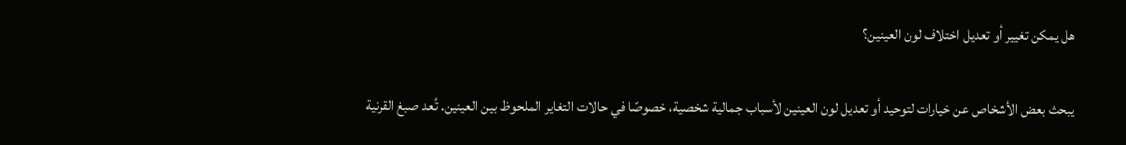هل يمكن تغيير أو تعديل اختلاف لون العينين؟

يبحث بعض الأشخاص عن خيارات لتوحيد أو تعديل لون العينين لأسباب جمالية شخصية، خصوصًا في حالات التغاير الملحوظ بين العينين. تُعد صبغ القرنية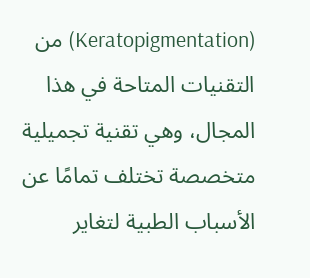(Keratopigmentation) من التقنيات المتاحة في هذا المجال، وهي تقنية تجميلية متخصصة تختلف تمامًا عن الأسباب الطبية لتغاير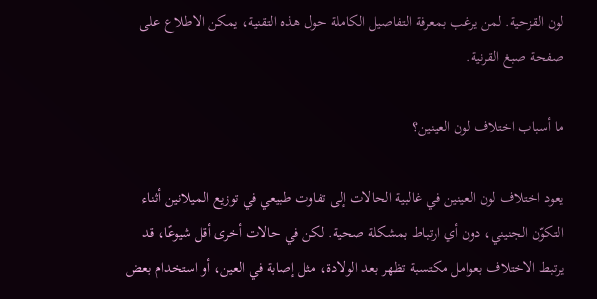لون القزحية. لمن يرغب بمعرفة التفاصيل الكاملة حول هذه التقنية، يمكن الاطلاع على صفحة صبغ القرنية.

ما أسباب اختلاف لون العينين؟

يعود اختلاف لون العينين في غالبية الحالات إلى تفاوت طبيعي في توزيع الميلانين أثناء التكوّن الجنيني، دون أي ارتباط بمشكلة صحية. لكن في حالات أخرى أقل شيوعًا، قد يرتبط الاختلاف بعوامل مكتسبة تظهر بعد الولادة، مثل إصابة في العين، أو استخدام بعض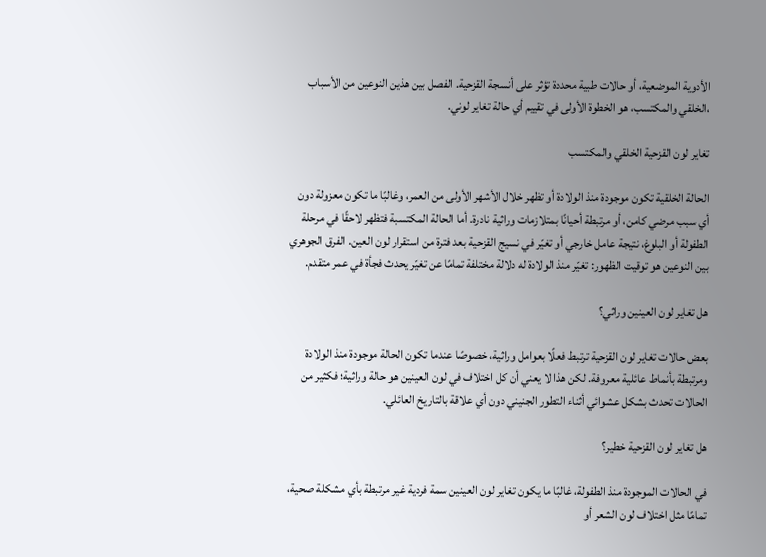الأدوية الموضعية، أو حالات طبية محددة تؤثر على أنسجة القزحية. الفصل بين هذين النوعين من الأسباب ،الخلقي والمكتسب، هو الخطوة الأولى في تقييم أي حالة تغاير لوني.

تغاير لون القزحية الخلقي والمكتسب

الحالة الخلقية تكون موجودة منذ الولادة أو تظهر خلال الأشهر الأولى من العمر، وغالبًا ما تكون معزولة دون أي سبب مرضي كامن، أو مرتبطة أحيانًا بمتلازمات وراثية نادرة. أما الحالة المكتسبة فتظهر لاحقًا في مرحلة الطفولة أو البلوغ، نتيجة عامل خارجي أو تغيّر في نسيج القزحية بعد فترة من استقرار لون العين. الفرق الجوهري بين النوعين هو توقيت الظهور: تغيّر منذ الولادة له دلالة مختلفة تمامًا عن تغيّر يحدث فجأة في عمر متقدم.

هل تغاير لون العينين وراثي؟

بعض حالات تغاير لون القزحية ترتبط فعلًا بعوامل وراثية، خصوصًا عندما تكون الحالة موجودة منذ الولادة ومرتبطة بأنماط عائلية معروفة. لكن هذا لا يعني أن كل اختلاف في لون العينين هو حالة وراثية؛ فكثير من الحالات تحدث بشكل عشوائي أثناء التطور الجنيني دون أي علاقة بالتاريخ العائلي.

هل تغاير لون القزحية خطير؟

في الحالات الموجودة منذ الطفولة، غالبًا ما يكون تغاير لون العينين سمة فردية غير مرتبطة بأي مشكلة صحية، تمامًا مثل اختلاف لون الشعر أو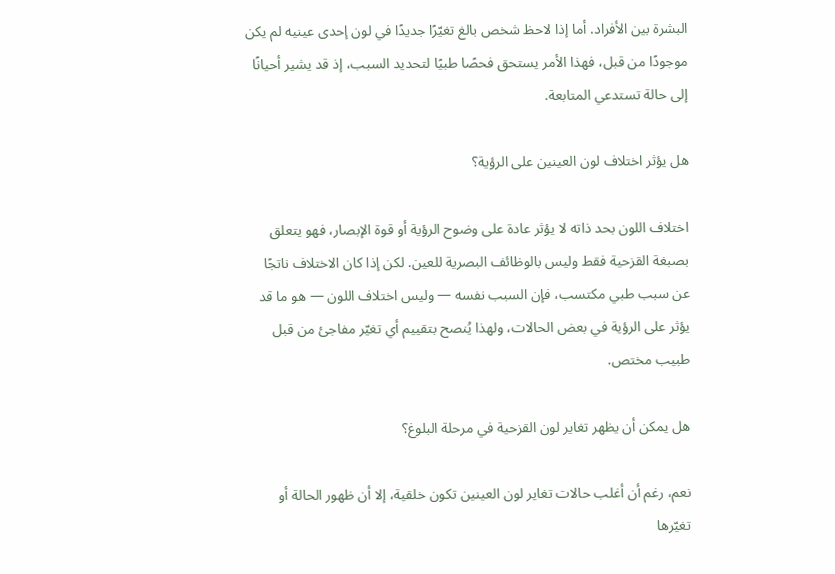البشرة بين الأفراد. أما إذا لاحظ شخص بالغ تغيّرًا جديدًا في لون إحدى عينيه لم يكن موجودًا من قبل، فهذا الأمر يستحق فحصًا طبيًا لتحديد السبب، إذ قد يشير أحيانًا إلى حالة تستدعي المتابعة.

هل يؤثر اختلاف لون العينين على الرؤية؟

اختلاف اللون بحد ذاته لا يؤثر عادة على وضوح الرؤية أو قوة الإبصار، فهو يتعلق بصبغة القزحية فقط وليس بالوظائف البصرية للعين. لكن إذا كان الاختلاف ناتجًا عن سبب طبي مكتسب، فإن السبب نفسه — وليس اختلاف اللون — هو ما قد يؤثر على الرؤية في بعض الحالات، ولهذا يُنصح بتقييم أي تغيّر مفاجئ من قبل طبيب مختص.

هل يمكن أن يظهر تغاير لون القزحية في مرحلة البلوغ؟

نعم، رغم أن أغلب حالات تغاير لون العينين تكون خلقية، إلا أن ظهور الحالة أو تغيّرها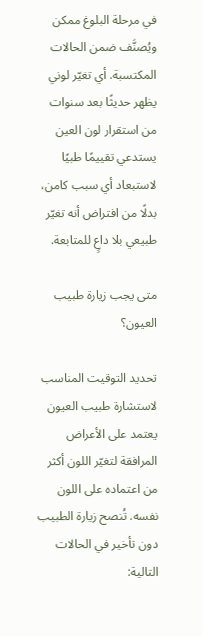في مرحلة البلوغ ممكن ويُصنَّف ضمن الحالات المكتسبة. أي تغيّر لوني يظهر حديثًا بعد سنوات من استقرار لون العين يستدعي تقييمًا طبيًا لاستبعاد أي سبب كامن، بدلًا من افتراض أنه تغيّر طبيعي بلا داعٍ للمتابعة.

متى يجب زيارة طبيب العيون؟

تحديد التوقيت المناسب لاستشارة طبيب العيون يعتمد على الأعراض المرافقة لتغيّر اللون أكثر من اعتماده على اللون نفسه. تُنصح زيارة الطبيب دون تأخير في الحالات التالية: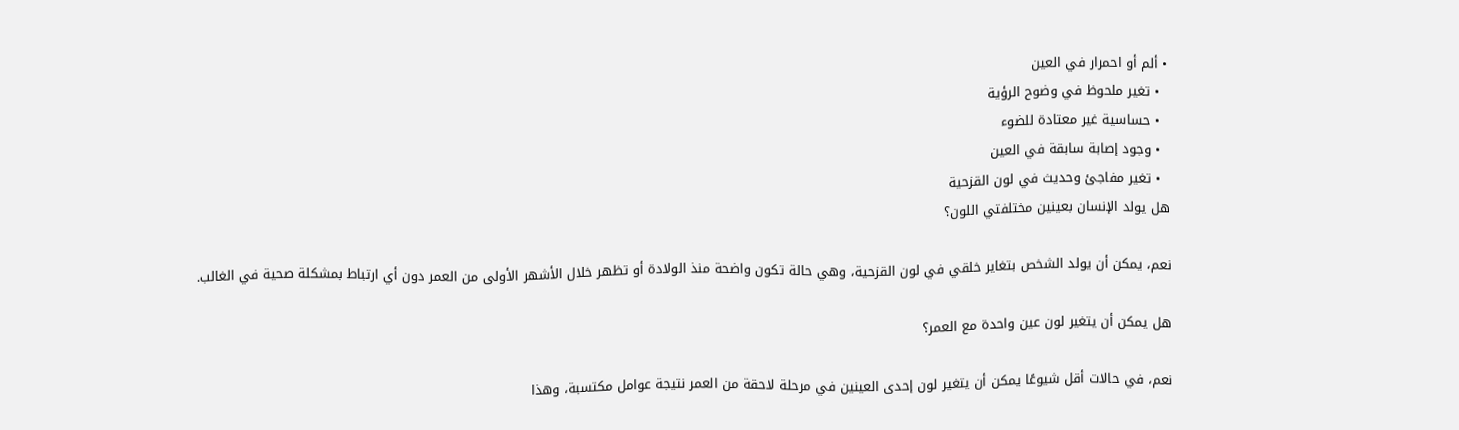• ألم أو احمرار في العين
  • تغير ملحوظ في وضوح الرؤية
  • حساسية غير معتادة للضوء
  • وجود إصابة سابقة في العين
  • تغير مفاجئ وحديث في لون القزحية
هل يولد الإنسان بعينين مختلفتي اللون؟

نعم، يمكن أن يولد الشخص بتغاير خلقي في لون القزحية، وهي حالة تكون واضحة منذ الولادة أو تظهر خلال الأشهر الأولى من العمر دون أي ارتباط بمشكلة صحية في الغالب.

هل يمكن أن يتغير لون عين واحدة مع العمر؟

نعم، في حالات أقل شيوعًا يمكن أن يتغير لون إحدى العينين في مرحلة لاحقة من العمر نتيجة عوامل مكتسبة، وهذا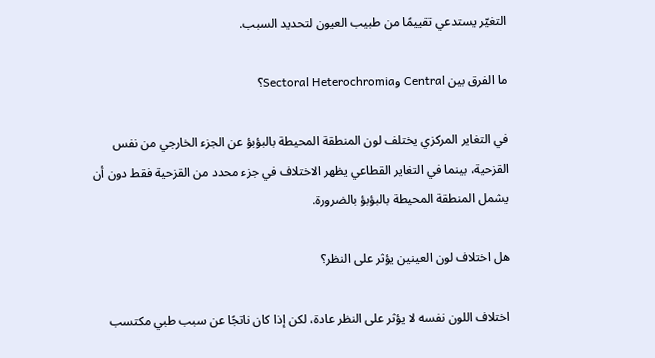التغيّر يستدعي تقييمًا من طبيب العيون لتحديد السبب.

ما الفرق بين Central وSectoral Heterochromia؟

في التغاير المركزي يختلف لون المنطقة المحيطة بالبؤبؤ عن الجزء الخارجي من نفس القزحية، بينما في التغاير القطاعي يظهر الاختلاف في جزء محدد من القزحية فقط دون أن يشمل المنطقة المحيطة بالبؤبؤ بالضرورة.

هل اختلاف لون العينين يؤثر على النظر؟

اختلاف اللون نفسه لا يؤثر على النظر عادة، لكن إذا كان ناتجًا عن سبب طبي مكتسب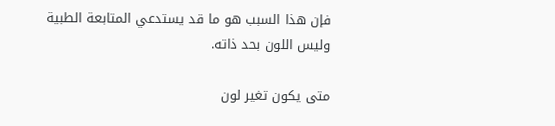فإن هذا السبب هو ما قد يستدعي المتابعة الطبية وليس اللون بحد ذاته.

متى يكون تغير لون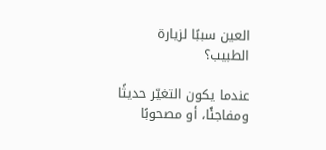العين سببًا لزيارة الطبيب؟

عندما يكون التغيّر حديثًا ومفاجئًا، أو مصحوبًا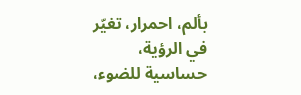بألم، احمرار، تغيّر في الرؤية، حساسية للضوء،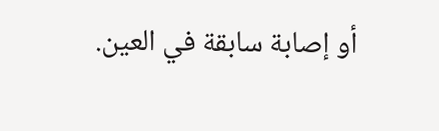أو إصابة سابقة في العين.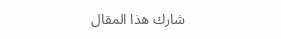شارك هذا المقال